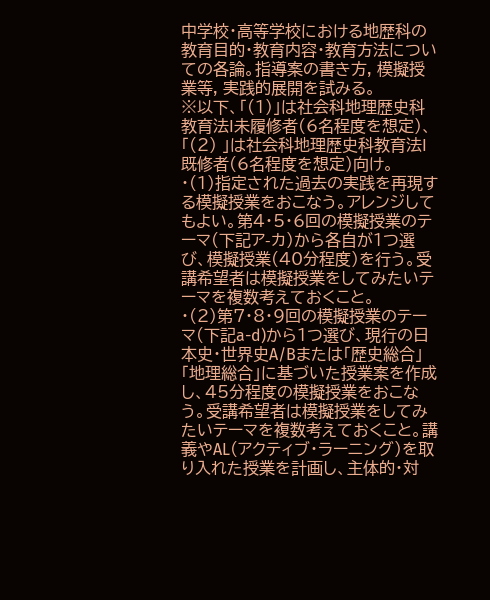中学校・高等学校における地歴科の教育目的・教育内容・教育方法についての各論。指導案の書き方, 模擬授業等, 実践的展開を試みる。
※以下、「(1)」は社会科地理歴史科教育法I未履修者(6名程度を想定)、「(2) 」は社会科地理歴史科教育法I既修者(6名程度を想定)向け。
・(1)指定された過去の実践を再現する模擬授業をおこなう。アレンジしてもよい。第4・5・6回の模擬授業のテーマ(下記ア-カ)から各自が1つ選び、模擬授業(40分程度)を行う。受講希望者は模擬授業をしてみたいテーマを複数考えておくこと。
・(2)第7・8・9回の模擬授業のテーマ(下記a-d)から1つ選び、現行の日本史・世界史A/Bまたは「歴史総合」「地理総合」に基づいた授業案を作成し、45分程度の模擬授業をおこなう。受講希望者は模擬授業をしてみたいテーマを複数考えておくこと。講義やAL(アクティブ・ラーニング)を取り入れた授業を計画し、主体的・対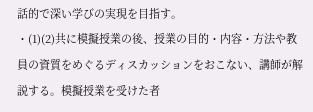話的で深い学びの実現を目指す。
・(1)(2)共に模擬授業の後、授業の目的・内容・方法や教員の資質をめぐるディスカッションをおこない、講師が解説する。模擬授業を受けた者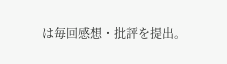は毎回感想・批評を提出。